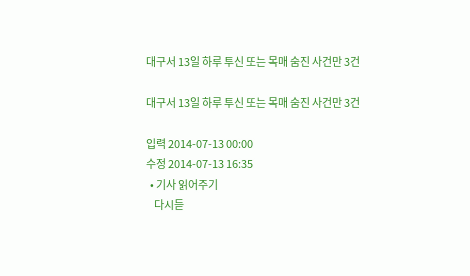대구서 13일 하루 투신 또는 목매 숨진 사건만 3건

대구서 13일 하루 투신 또는 목매 숨진 사건만 3건

입력 2014-07-13 00:00
수정 2014-07-13 16:35
  • 기사 읽어주기
    다시듣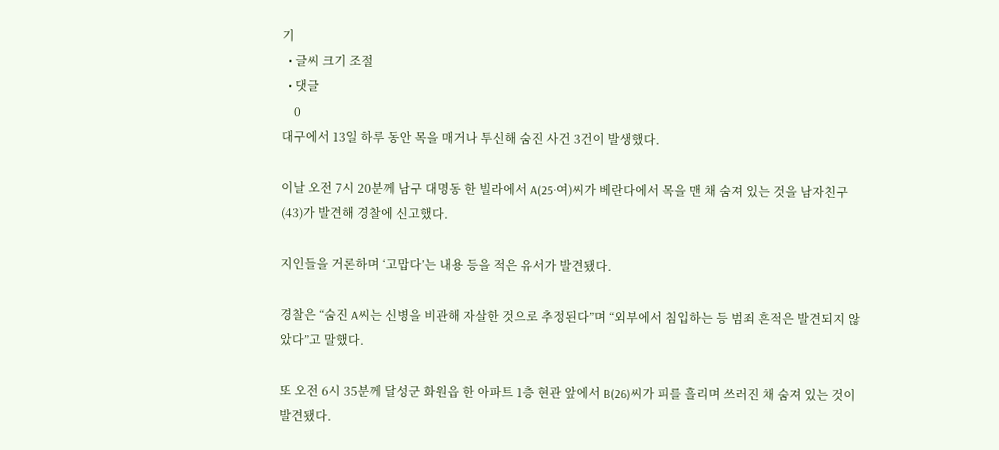기
  • 글씨 크기 조절
  • 댓글
    0
대구에서 13일 하루 동안 목을 매거나 투신해 숨진 사건 3건이 발생했다.

이날 오전 7시 20분께 남구 대명동 한 빌라에서 A(25·여)씨가 베란다에서 목을 맨 채 숨져 있는 것을 남자친구(43)가 발견해 경찰에 신고했다.

지인들을 거론하며 ‘고맙다’는 내용 등을 적은 유서가 발견됐다.

경찰은 “숨진 A씨는 신병을 비관해 자살한 것으로 추정된다”며 “외부에서 침입하는 등 범죄 흔적은 발견되지 않았다”고 말했다.

또 오전 6시 35분께 달성군 화원읍 한 아파트 1층 현관 앞에서 B(26)씨가 피를 흘리며 쓰러진 채 숨져 있는 것이 발견됐다.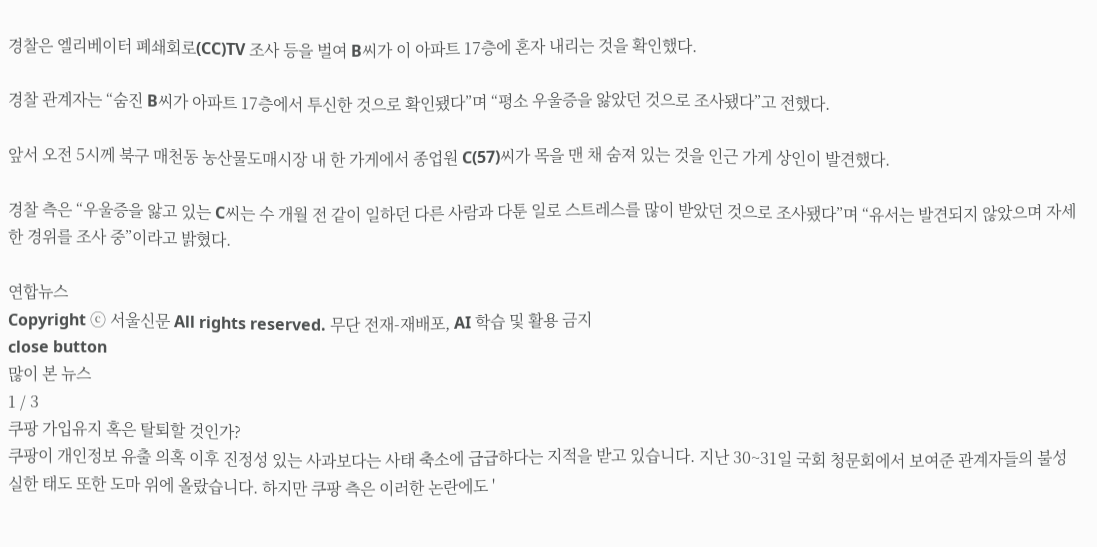경찰은 엘리베이터 폐쇄회로(CC)TV 조사 등을 벌여 B씨가 이 아파트 17층에 혼자 내리는 것을 확인했다.

경찰 관계자는 “숨진 B씨가 아파트 17층에서 투신한 것으로 확인됐다”며 “평소 우울증을 앓았던 것으로 조사됐다”고 전했다.

앞서 오전 5시께 북구 매천동 농산물도매시장 내 한 가게에서 종업원 C(57)씨가 목을 맨 채 숨져 있는 것을 인근 가게 상인이 발견했다.

경찰 측은 “우울증을 앓고 있는 C씨는 수 개월 전 같이 일하던 다른 사람과 다툰 일로 스트레스를 많이 받았던 것으로 조사됐다”며 “유서는 발견되지 않았으며 자세한 경위를 조사 중”이라고 밝혔다.

연합뉴스
Copyright ⓒ 서울신문 All rights reserved. 무단 전재-재배포, AI 학습 및 활용 금지
close button
많이 본 뉴스
1 / 3
쿠팡 가입유지 혹은 탈퇴할 것인가?
쿠팡이 개인정보 유출 의혹 이후 진정성 있는 사과보다는 사태 축소에 급급하다는 지적을 받고 있습니다. 지난 30~31일 국회 청문회에서 보여준 관계자들의 불성실한 태도 또한 도마 위에 올랐습니다. 하지만 쿠팡 측은 이러한 논란에도 '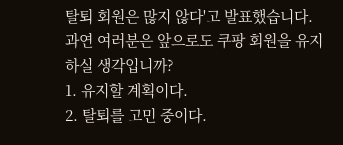탈퇴 회원은 많지 않다'고 발표했습니다. 과연 여러분은 앞으로도 쿠팡 회원을 유지하실 생각입니까?
1. 유지할 계획이다.
2. 탈퇴를 고민 중이다.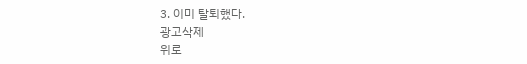3. 이미 탈퇴했다.
광고삭제
위로